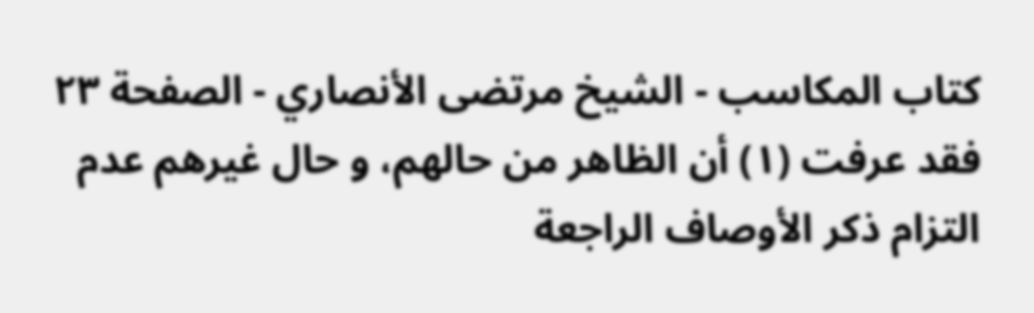كتاب المكاسب - الشيخ مرتضى الأنصاري - الصفحة ٢٣
فقد عرفت (١) أن الظاهر من حالهم، و حال غيرهم عدم التزام ذكر الأوصاف الراجعة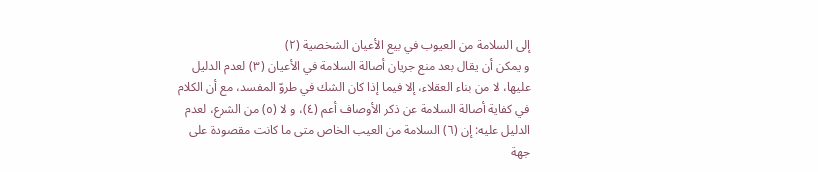إلى السلامة من العيوب في بيع الأعيان الشخصية (٢)
و يمكن أن يقال بعد منع جريان أصالة السلامة في الأعيان (٣) لعدم الدليل عليها، لا من بناء العقلاء، إلا فيما إذا كان الشك في طروّ المفسد، مع أن الكلام في كفاية أصالة السلامة عن ذكر الأوصاف أعم (٤)، و لا (٥) من الشرع، لعدم الدليل عليه: إن (٦) السلامة من العيب الخاص متى ما كانت مقصودة على جهة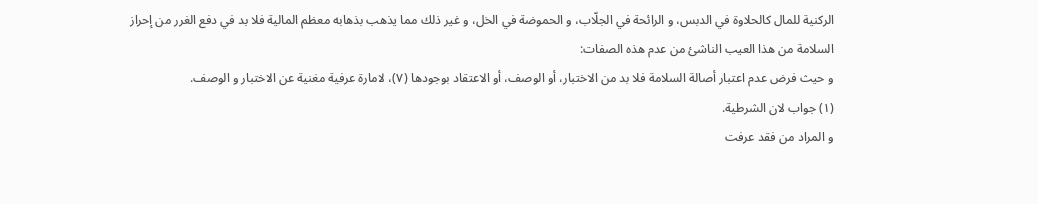الركنية للمال كالحلاوة في الدبس، و الرائحة في الجلّاب، و الحموضة في الخل، و غير ذلك مما يذهب بذهابه معظم المالية فلا بد في دفع الغرر من إحراز السلامة من هذا العيب الناشئ من عدم هذه الصفات:
و حيث فرض عدم اعتبار أصالة السلامة فلا بد من الاختبار، أو الوصف، أو الاعتقاد بوجودها (٧)، لامارة عرفية مغنية عن الاختبار و الوصف.
(١) جواب لان الشرطية.
و المراد من فقد عرفت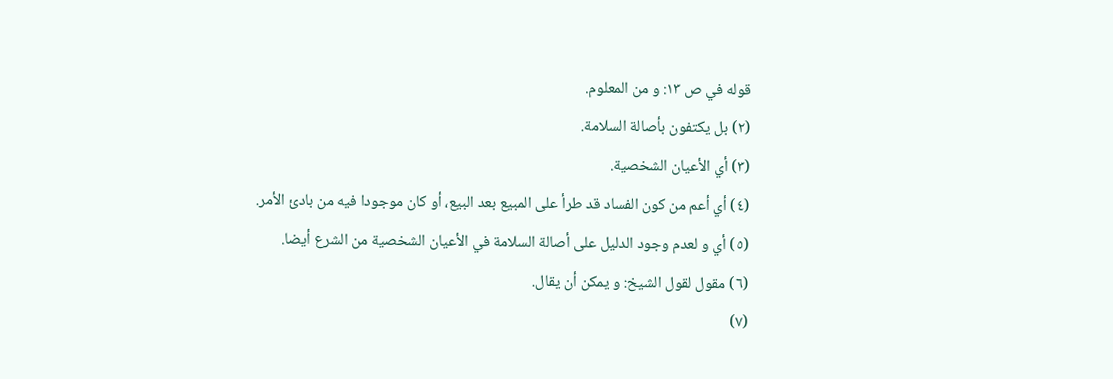قوله في ص ١٣: و من المعلوم.
(٢) بل يكتفون بأصالة السلامة.
(٣) أي الأعيان الشخصية.
(٤) أي أعم من كون الفساد قد طرأ على المبيع بعد البيع، أو كان موجودا فيه من بادئ الأمر.
(٥) أي و لعدم وجود الدليل على أصالة السلامة في الأعيان الشخصية من الشرع أيضا.
(٦) مقول لقول الشيخ: و يمكن أن يقال.
(٧)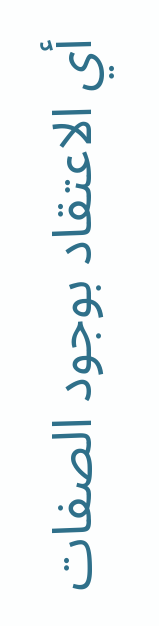أي الاعتقاد بوجود الصفات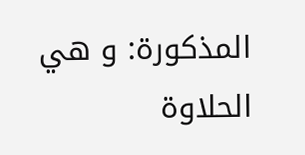المذكورة: و هي الحلاوة